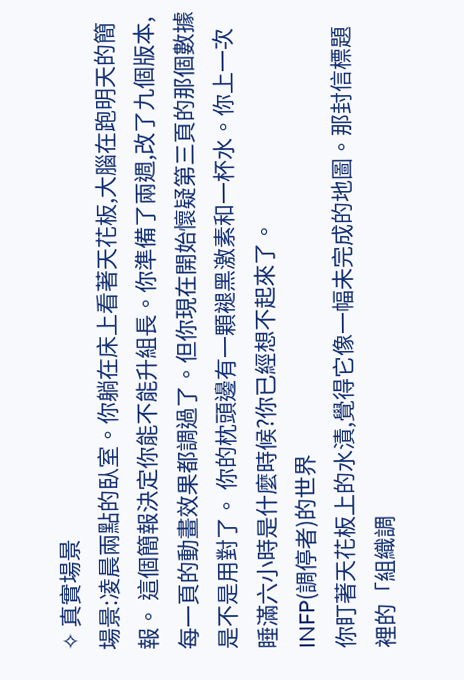✧ 真實場景
場景:凌晨兩點的臥室。你躺在床上看著天花板,大腦在跑明天的簡報。 這個簡報決定你能不能升組長。你準備了兩週,改了九個版本,每一頁的動畫效果都調過了。但你現在開始懷疑第三頁的那個數據是不是用對了。 你的枕頭邊有一顆褪黑激素和一杯水。你上一次睡滿六小時是什麼時候?你已經想不起來了。
INFP(調停者)的世界
你盯著天花板上的水漬,覺得它像一幅未完成的地圖。那封信標題裡的「組織調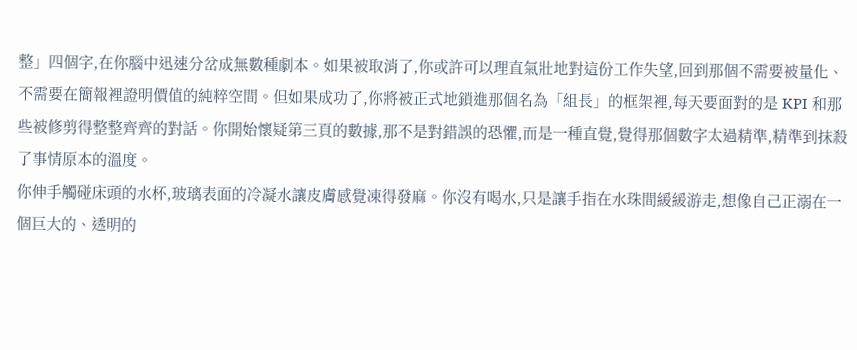整」四個字,在你腦中迅速分岔成無數種劇本。如果被取消了,你或許可以理直氣壯地對這份工作失望,回到那個不需要被量化、不需要在簡報裡證明價值的純粹空間。但如果成功了,你將被正式地鎖進那個名為「組長」的框架裡,每天要面對的是 KPI 和那些被修剪得整整齊齊的對話。你開始懷疑第三頁的數據,那不是對錯誤的恐懼,而是一種直覺,覺得那個數字太過精準,精準到抹殺了事情原本的溫度。
你伸手觸碰床頭的水杯,玻璃表面的冷凝水讓皮膚感覺凍得發麻。你沒有喝水,只是讓手指在水珠間緩緩游走,想像自己正溺在一個巨大的、透明的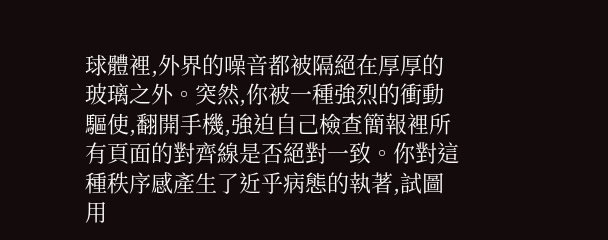球體裡,外界的噪音都被隔絕在厚厚的玻璃之外。突然,你被一種強烈的衝動驅使,翻開手機,強迫自己檢查簡報裡所有頁面的對齊線是否絕對一致。你對這種秩序感產生了近乎病態的執著,試圖用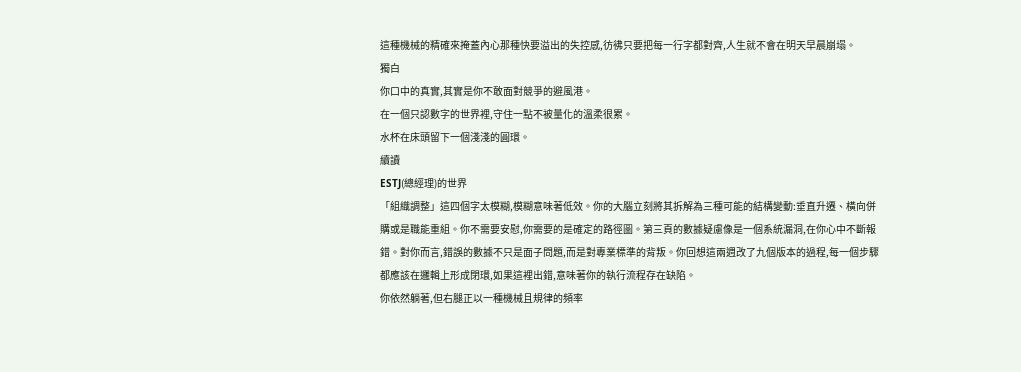這種機械的精確來掩蓋內心那種快要溢出的失控感,彷彿只要把每一行字都對齊,人生就不會在明天早晨崩塌。
獨白
你口中的真實,其實是你不敢面對競爭的避風港。
在一個只認數字的世界裡,守住一點不被量化的溫柔很累。
水杯在床頭留下一個淺淺的圓環。
續讀
ESTJ(總經理)的世界
「組織調整」這四個字太模糊,模糊意味著低效。你的大腦立刻將其拆解為三種可能的結構變動:垂直升遷、橫向併購或是職能重組。你不需要安慰,你需要的是確定的路徑圖。第三頁的數據疑慮像是一個系統漏洞,在你心中不斷報錯。對你而言,錯誤的數據不只是面子問題,而是對專業標準的背叛。你回想這兩週改了九個版本的過程,每一個步驟都應該在邏輯上形成閉環,如果這裡出錯,意味著你的執行流程存在缺陷。
你依然躺著,但右腿正以一種機械且規律的頻率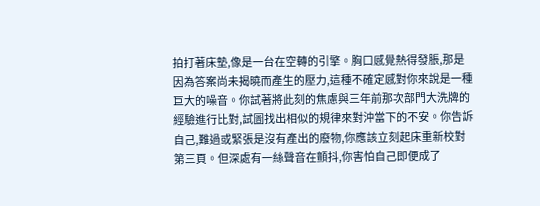拍打著床墊,像是一台在空轉的引擎。胸口感覺熱得發脹,那是因為答案尚未揭曉而產生的壓力,這種不確定感對你來說是一種巨大的噪音。你試著將此刻的焦慮與三年前那次部門大洗牌的經驗進行比對,試圖找出相似的規律來對沖當下的不安。你告訴自己,難過或緊張是沒有產出的廢物,你應該立刻起床重新校對第三頁。但深處有一絲聲音在顫抖,你害怕自己即便成了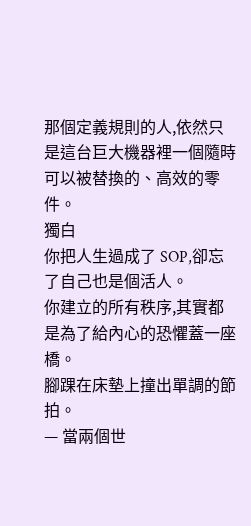那個定義規則的人,依然只是這台巨大機器裡一個隨時可以被替換的、高效的零件。
獨白
你把人生過成了 SOP,卻忘了自己也是個活人。
你建立的所有秩序,其實都是為了給內心的恐懼蓋一座橋。
腳踝在床墊上撞出單調的節拍。
— 當兩個世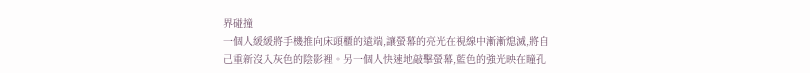界碰撞
一個人緩緩將手機推向床頭櫃的遠端,讓螢幕的亮光在視線中漸漸熄滅,將自己重新沒入灰色的陰影裡。另一個人快速地敲擊螢幕,藍色的強光映在瞳孔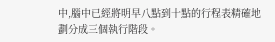中,腦中已經將明早八點到十點的行程表精確地劃分成三個執行階段。